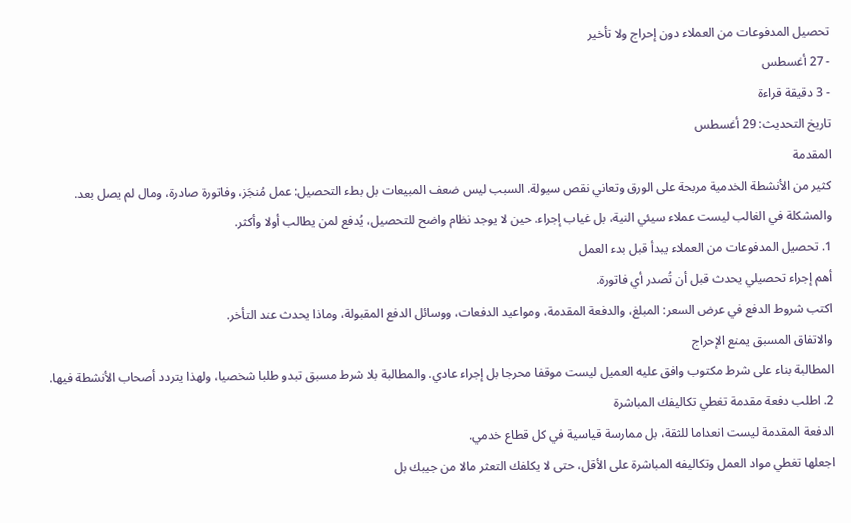تحصيل المدفوعات من العملاء دون إحراج ولا تأخير
- 27 أغسطس
- 3 دقيقة قراءة
تاريخ التحديث: 29 أغسطس
المقدمة
كثير من الأنشطة الخدمية مربحة على الورق وتعاني نقص سيولة. السبب ليس ضعف المبيعات بل بطء التحصيل: عمل مُنجَز، وفاتورة صادرة، ومال لم يصل بعد.
والمشكلة في الغالب ليست عملاء سيئي النية، بل غياب إجراء. حين لا يوجد نظام واضح للتحصيل، يُدفع لمن يطالب أولا وأكثر.
1. تحصيل المدفوعات من العملاء يبدأ قبل بدء العمل
أهم إجراء تحصيلي يحدث قبل أن تُصدر أي فاتورة.
اكتب شروط الدفع في عرض السعر: المبلغ، والدفعة المقدمة، ومواعيد الدفعات، ووسائل الدفع المقبولة، وماذا يحدث عند التأخر.
والاتفاق المسبق يمنع الإحراج
المطالبة بناء على شرط مكتوب وافق عليه العميل ليست موقفا محرجا بل إجراء عادي. والمطالبة بلا شرط مسبق تبدو طلبا شخصيا، ولهذا يتردد أصحاب الأنشطة فيها.
2. اطلب دفعة مقدمة تغطي تكاليفك المباشرة
الدفعة المقدمة ليست انعداما للثقة، بل ممارسة قياسية في كل قطاع خدمي.
اجعلها تغطي مواد العمل وتكاليفه المباشرة على الأقل، حتى لا يكلفك التعثر مالا من جيبك بل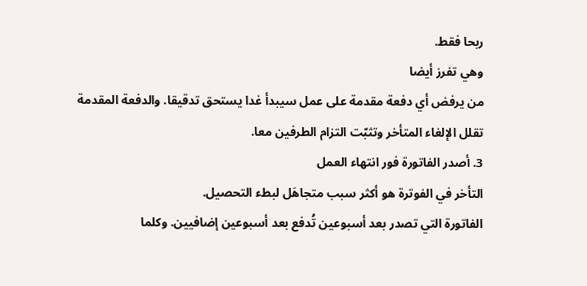ربحا فقط.
وهي تفرز أيضا
من يرفض أي دفعة مقدمة على عمل سيبدأ غدا يستحق تدقيقا. والدفعة المقدمة تقلل الإلغاء المتأخر وتثبّت التزام الطرفين معا.
3. أصدر الفاتورة فور انتهاء العمل
التأخر في الفوترة هو أكثر سبب متجاهَل لبطء التحصيل.
الفاتورة التي تصدر بعد أسبوعين تُدفع بعد أسبوعين إضافيين. وكلما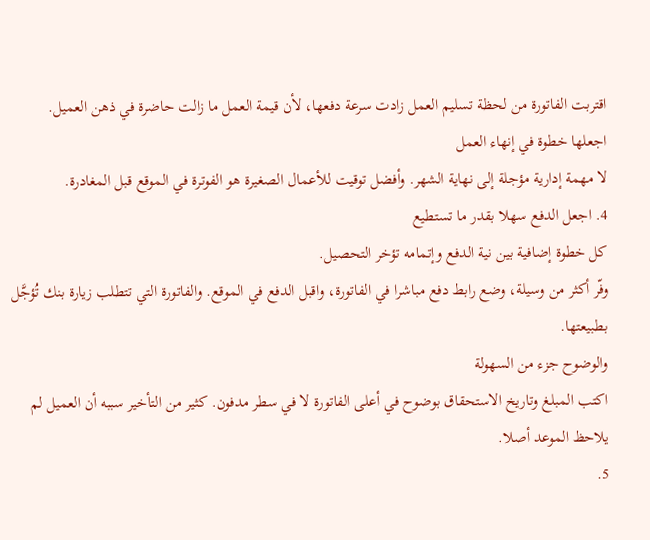اقتربت الفاتورة من لحظة تسليم العمل زادت سرعة دفعها، لأن قيمة العمل ما زالت حاضرة في ذهن العميل.
اجعلها خطوة في إنهاء العمل
لا مهمة إدارية مؤجلة إلى نهاية الشهر. وأفضل توقيت للأعمال الصغيرة هو الفوترة في الموقع قبل المغادرة.
4. اجعل الدفع سهلا بقدر ما تستطيع
كل خطوة إضافية بين نية الدفع وإتمامه تؤخر التحصيل.
وفّر أكثر من وسيلة، وضع رابط دفع مباشرا في الفاتورة، واقبل الدفع في الموقع. والفاتورة التي تتطلب زيارة بنك تُؤجَّل بطبيعتها.
والوضوح جزء من السهولة
اكتب المبلغ وتاريخ الاستحقاق بوضوح في أعلى الفاتورة لا في سطر مدفون. كثير من التأخير سببه أن العميل لم يلاحظ الموعد أصلا.
5.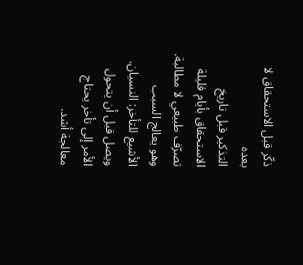ذكّر قبل الاستحقاق لا بعده
التذكير قبل تاريخ الاستحقاق بأيام قليلة تصرّف طبيعي لا مطالبة.
وهو يعالج السبب الأشيع للتأخر: النسيان. ويصل قبل أن يتحول الأمر إلى تأخر يحتاج معالجة أشد.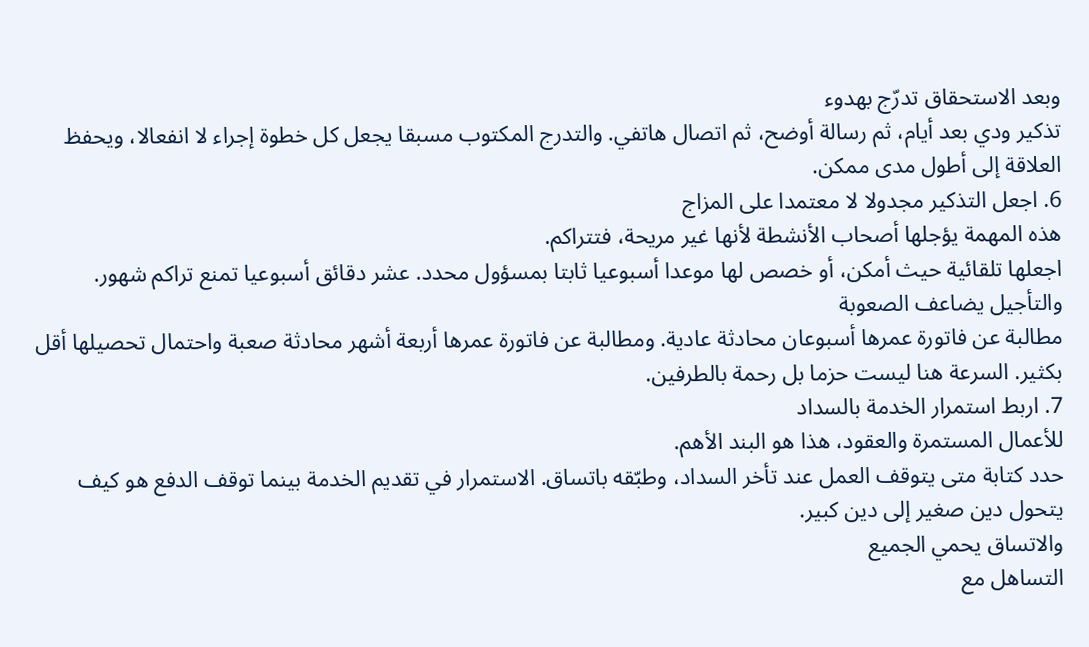وبعد الاستحقاق تدرّج بهدوء
تذكير ودي بعد أيام، ثم رسالة أوضح، ثم اتصال هاتفي. والتدرج المكتوب مسبقا يجعل كل خطوة إجراء لا انفعالا، ويحفظ العلاقة إلى أطول مدى ممكن.
6. اجعل التذكير مجدولا لا معتمدا على المزاج
هذه المهمة يؤجلها أصحاب الأنشطة لأنها غير مريحة، فتتراكم.
اجعلها تلقائية حيث أمكن، أو خصص لها موعدا أسبوعيا ثابتا بمسؤول محدد. عشر دقائق أسبوعيا تمنع تراكم شهور.
والتأجيل يضاعف الصعوبة
مطالبة عن فاتورة عمرها أسبوعان محادثة عادية. ومطالبة عن فاتورة عمرها أربعة أشهر محادثة صعبة واحتمال تحصيلها أقل بكثير. السرعة هنا ليست حزما بل رحمة بالطرفين.
7. اربط استمرار الخدمة بالسداد
للأعمال المستمرة والعقود، هذا هو البند الأهم.
حدد كتابة متى يتوقف العمل عند تأخر السداد، وطبّقه باتساق. الاستمرار في تقديم الخدمة بينما توقف الدفع هو كيف يتحول دين صغير إلى دين كبير.
والاتساق يحمي الجميع
التساهل مع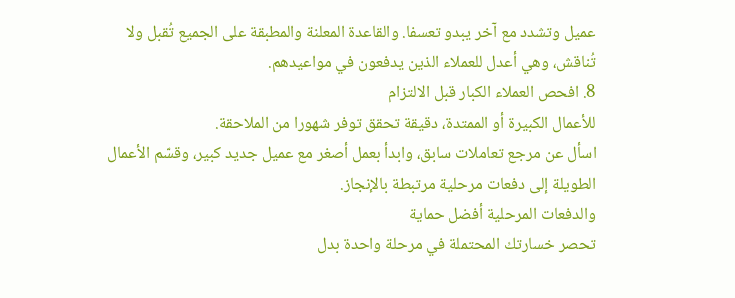عميل وتشدد مع آخر يبدو تعسفا. والقاعدة المعلنة والمطبقة على الجميع تُقبل ولا تُناقش، وهي أعدل للعملاء الذين يدفعون في مواعيدهم.
8. افحص العملاء الكبار قبل الالتزام
للأعمال الكبيرة أو الممتدة، دقيقة تحقق توفر شهورا من الملاحقة.
اسأل عن مرجع تعاملات سابق، وابدأ بعمل أصغر مع عميل جديد كبير، وقسّم الأعمال الطويلة إلى دفعات مرحلية مرتبطة بالإنجاز.
والدفعات المرحلية أفضل حماية
تحصر خسارتك المحتملة في مرحلة واحدة بدل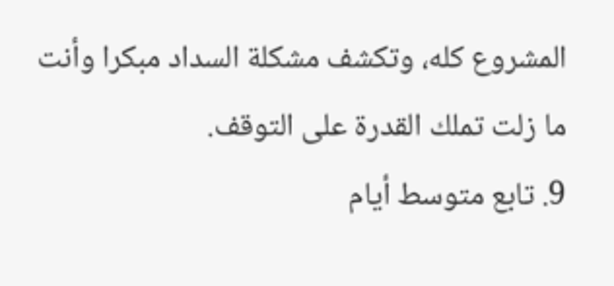المشروع كله، وتكشف مشكلة السداد مبكرا وأنت ما زلت تملك القدرة على التوقف.
9. تابع متوسط أيام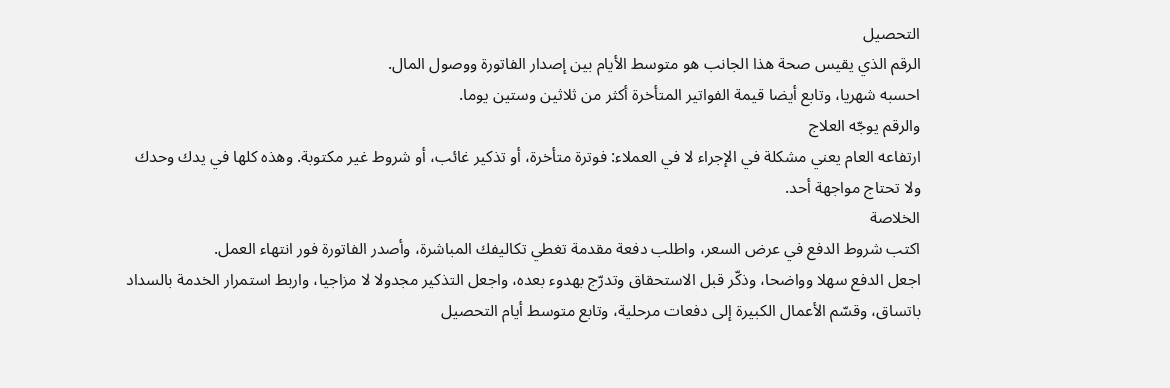التحصيل
الرقم الذي يقيس صحة هذا الجانب هو متوسط الأيام بين إصدار الفاتورة ووصول المال.
احسبه شهريا، وتابع أيضا قيمة الفواتير المتأخرة أكثر من ثلاثين وستين يوما.
والرقم يوجّه العلاج
ارتفاعه العام يعني مشكلة في الإجراء لا في العملاء: فوترة متأخرة، أو تذكير غائب، أو شروط غير مكتوبة. وهذه كلها في يدك وحدك ولا تحتاج مواجهة أحد.
الخلاصة
اكتب شروط الدفع في عرض السعر، واطلب دفعة مقدمة تغطي تكاليفك المباشرة، وأصدر الفاتورة فور انتهاء العمل.
اجعل الدفع سهلا وواضحا، وذكّر قبل الاستحقاق وتدرّج بهدوء بعده، واجعل التذكير مجدولا لا مزاجيا، واربط استمرار الخدمة بالسداد باتساق، وقسّم الأعمال الكبيرة إلى دفعات مرحلية، وتابع متوسط أيام التحصيل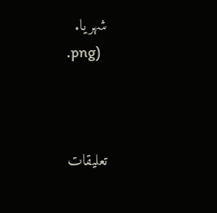شهريا.
.png)



تعليقات